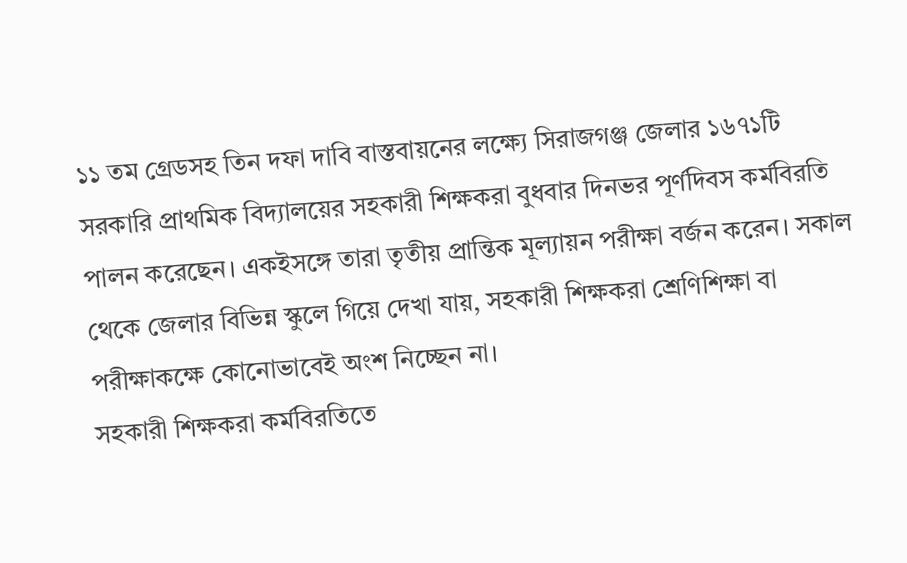১১ তম গ্রেডসহ তিন দফা দাবি বাস্তবায়নের লক্ষ্যে সিরাজগঞ্জ জেলার ১৬৭১টি সরকারি প্রাথমিক বিদ্যালয়ের সহকারী শিক্ষকরা বুধবার দিনভর পূর্ণদিবস কর্মবিরতি পালন করেছেন। একইসঙ্গে তারা তৃতীয় প্রান্তিক মূল্যায়ন পরীক্ষা বর্জন করেন। সকাল থেকে জেলার বিভিন্ন স্কুলে গিয়ে দেখা যায়, সহকারী শিক্ষকরা শ্রেণিশিক্ষা বা পরীক্ষাকক্ষে কোনোভাবেই অংশ নিচ্ছেন না।
সহকারী শিক্ষকরা কর্মবিরতিতে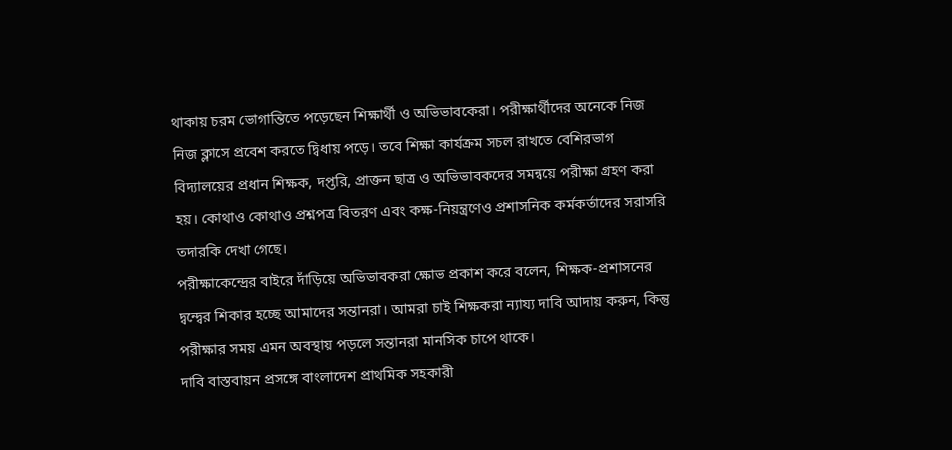থাকায় চরম ভোগান্তিতে পড়েছেন শিক্ষার্থী ও অভিভাবকেরা। পরীক্ষার্থীদের অনেকে নিজ নিজ ক্লাসে প্রবেশ করতে দ্বিধায় পড়ে। তবে শিক্ষা কার্যক্রম সচল রাখতে বেশিরভাগ বিদ্যালয়ের প্রধান শিক্ষক, দপ্তরি, প্রাক্তন ছাত্র ও অভিভাবকদের সমন্বয়ে পরীক্ষা গ্রহণ করা হয়। কোথাও কোথাও প্রশ্নপত্র বিতরণ এবং কক্ষ-নিয়ন্ত্রণেও প্রশাসনিক কর্মকর্তাদের সরাসরি তদারকি দেখা গেছে।
পরীক্ষাকেন্দ্রের বাইরে দাঁড়িয়ে অভিভাবকরা ক্ষোভ প্রকাশ করে বলেন, শিক্ষক-প্রশাসনের দ্বন্দ্বের শিকার হচ্ছে আমাদের সন্তানরা। আমরা চাই শিক্ষকরা ন্যায্য দাবি আদায় করুন, কিন্তু পরীক্ষার সময় এমন অবস্থায় পড়লে সন্তানরা মানসিক চাপে থাকে।
দাবি বাস্তবায়ন প্রসঙ্গে বাংলাদেশ প্রাথমিক সহকারী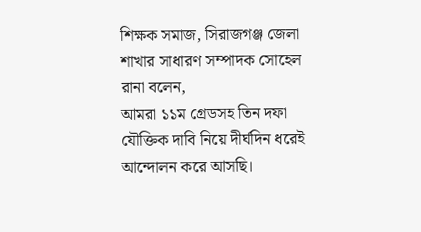শিক্ষক সমাজ, সিরাজগঞ্জ জেলা শাখার সাধারণ সম্পাদক সোহেল রানা বলেন,
আমরা ১১ম গ্রেডসহ তিন দফা যৌক্তিক দাবি নিয়ে দীর্ঘদিন ধরেই আন্দোলন করে আসছি।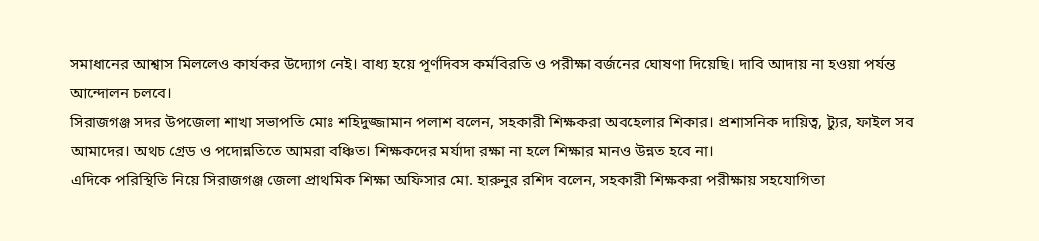সমাধানের আশ্বাস মিললেও কার্যকর উদ্যোগ নেই। বাধ্য হয়ে পূর্ণদিবস কর্মবিরতি ও পরীক্ষা বর্জনের ঘোষণা দিয়েছি। দাবি আদায় না হওয়া পর্যন্ত আন্দোলন চলবে।
সিরাজগঞ্জ সদর উপজেলা শাখা সভাপতি মোঃ শহিদুজ্জামান পলাশ বলেন, সহকারী শিক্ষকরা অবহেলার শিকার। প্রশাসনিক দায়িত্ব, ট্যুর, ফাইল সব আমাদের। অথচ গ্রেড ও পদোন্নতিতে আমরা বঞ্চিত। শিক্ষকদের মর্যাদা রক্ষা না হলে শিক্ষার মানও উন্নত হবে না।
এদিকে পরিস্থিতি নিয়ে সিরাজগঞ্জ জেলা প্রাথমিক শিক্ষা অফিসার মো. হারুনুর রশিদ বলেন, সহকারী শিক্ষকরা পরীক্ষায় সহযোগিতা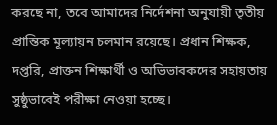করছে না, তবে আমাদের নির্দেশনা অনুযায়ী তৃতীয় প্রান্তিক মূল্যায়ন চলমান রয়েছে। প্রধান শিক্ষক, দপ্তরি, প্রাক্তন শিক্ষার্থী ও অভিভাবকদের সহায়তায় সুষ্ঠুভাবেই পরীক্ষা নেওয়া হচ্ছে।